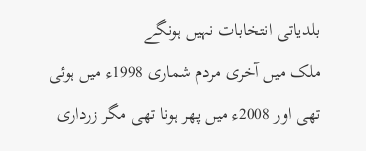بلدیاتی انتخابات نہیں ہونگے
ملک میں آخری مردم شماری 1998ء میں ہوئی تھی اور 2008ء میں پھر ہونا تھی مگر زرداری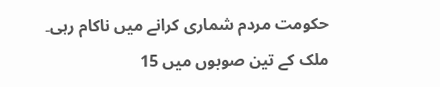حکومت مردم شماری کرانے میں ناکام رہی۔
ملک کے تین صوبوں میں 15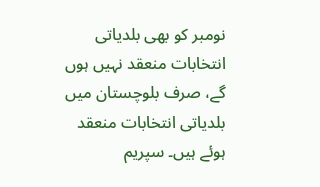نومبر کو بھی بلدیاتی انتخابات منعقد نہیں ہوں گے، صرف بلوچستان میں بلدیاتی انتخابات منعقد ہوئے ہیں۔ سپریم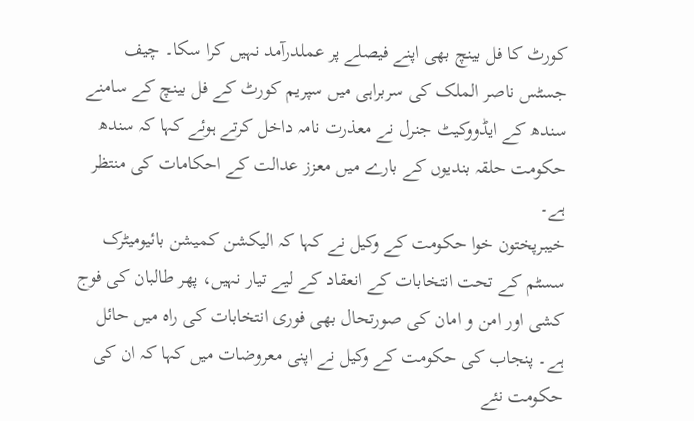کورٹ کا فل بینچ بھی اپنے فیصلے پر عملدرآمد نہیں کرا سکا۔ چیف جسٹس ناصر الملک کی سربراہی میں سپریم کورٹ کے فل بینچ کے سامنے سندھ کے ایڈووکیٹ جنرل نے معذرت نامہ داخل کرتے ہوئے کہا کہ سندھ حکومت حلقہ بندیوں کے بارے میں معزز عدالت کے احکامات کی منتظر ہے۔
خیبرپختون خوا حکومت کے وکیل نے کہا کہ الیکشن کمیشن بائیومیٹرک سسٹم کے تحت انتخابات کے انعقاد کے لیے تیار نہیں، پھر طالبان کی فوج کشی اور امن و امان کی صورتحال بھی فوری انتخابات کی راہ میں حائل ہے۔ پنجاب کی حکومت کے وکیل نے اپنی معروضات میں کہا کہ ان کی حکومت نئے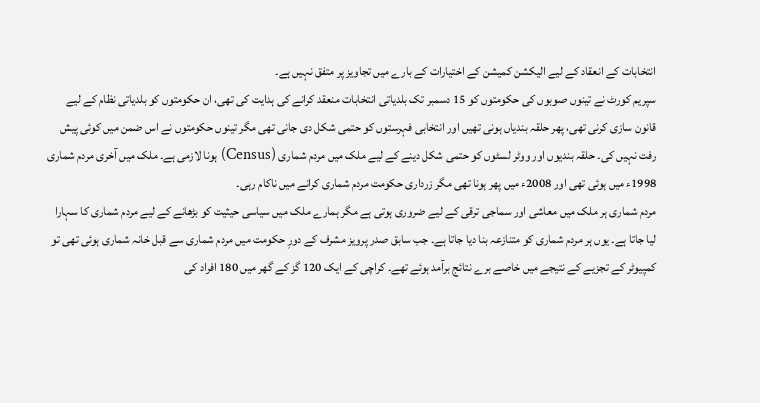انتخابات کے انعقاد کے لیے الیکشن کمیشن کے اختیارات کے بارے میں تجاویز پر متفق نہیں ہے۔
سپریم کورٹ نے تینوں صوبوں کی حکومتوں کو 15 دسمبر تک بلدیاتی انتخابات منعقد کرانے کی ہدایت کی تھی، ان حکومتوں کو بلدیاتی نظام کے لیے قانون سازی کرنی تھی، پھر حلقہ بندیاں ہونی تھیں اور انتخابی فہرستوں کو حتمی شکل دی جانی تھی مگر تینوں حکومتوں نے اس ضمن میں کوئی پیش رفت نہیں کی۔ حلقہ بندیوں اور ووٹر لسٹوں کو حتمی شکل دینے کے لیے ملک میں مردم شماری (Census) ہونا لازمی ہے۔ ملک میں آخری مردم شماری 1998ء میں ہوئی تھی اور 2008ء میں پھر ہونا تھی مگر زرداری حکومت مردم شماری کرانے میں ناکام رہی۔
مردم شماری ہر ملک میں معاشی اور سماجی ترقی کے لیے ضروری ہوتی ہے مگر ہمارے ملک میں سیاسی حیثیت کو بڑھانے کے لیے مردم شماری کا سہارا لیا جاتا ہے۔ یوں ہر مردم شماری کو متنازعہ بنا دیا جاتا ہے۔ جب سابق صدر پرویز مشرف کے دورِ حکومت میں مردم شماری سے قبل خانہ شماری ہوئی تھی تو کمپیوٹر کے تجزیے کے نتیجے میں خاصے برے نتائج برآمد ہوئے تھے۔ کراچی کے ایک 120 گز کے گھر میں 180 افراد کی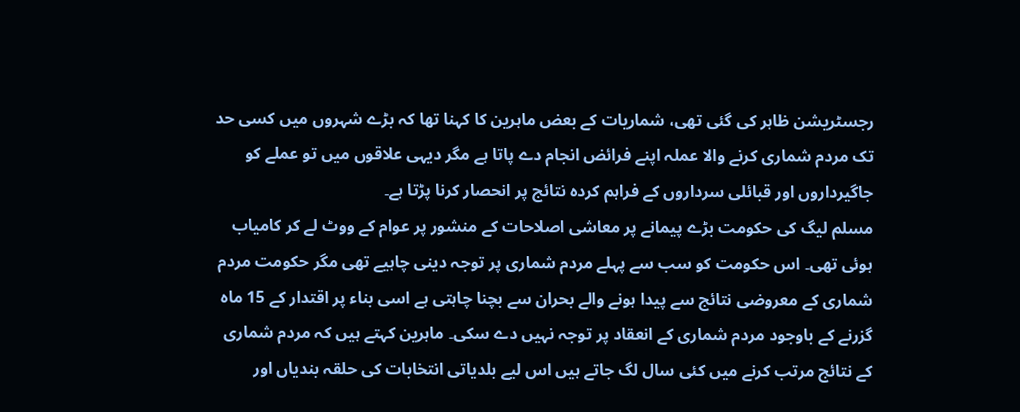رجسٹریشن ظاہر کی گئی تھی، شماریات کے بعض ماہرین کا کہنا تھا کہ بڑے شہروں میں کسی حد تک مردم شماری کرنے والا عملہ اپنے فرائض انجام دے پاتا ہے مگر دیہی علاقوں میں تو عملے کو جاگیرداروں اور قبائلی سرداروں کے فراہم کردہ نتائج پر انحصار کرنا پڑتا ہے۔
مسلم لیگ کی حکومت بڑے پیمانے پر معاشی اصلاحات کے منشور پر عوام کے ووٹ لے کر کامیاب ہوئی تھی۔ اس حکومت کو سب سے پہلے مردم شماری پر توجہ دینی چاہیے تھی مگر حکومت مردم شماری کے معروضی نتائج سے پیدا ہونے والے بحران سے بچنا چاہتی ہے اسی بناء پر اقتدار کے 15 ماہ گزرنے کے باوجود مردم شماری کے انعقاد پر توجہ نہیں دے سکی۔ ماہرین کہتے ہیں کہ مردم شماری کے نتائج مرتب کرنے میں کئی سال لگ جاتے ہیں اس لیے بلدیاتی انتخابات کی حلقہ بندیاں اور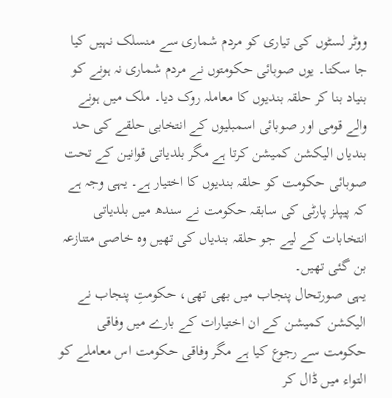ووٹر لسٹوں کی تیاری کو مردم شماری سے منسلک نہیں کیا جا سکتا۔ یوں صوبائی حکومتوں نے مردم شماری نہ ہونے کو بنیاد بنا کر حلقہ بندیوں کا معاملہ روک دیا۔ ملک میں ہونے والے قومی اور صوبائی اسمبلیوں کے انتخابی حلقے کی حد بندیاں الیکشن کمیشن کرتا ہے مگر بلدیاتی قوانین کے تحت صوبائی حکومت کو حلقہ بندیوں کا اختیار ہے۔ یہی وجہ ہے کہ پیپلز پارٹی کی سابقہ حکومت نے سندھ میں بلدیاتی انتخابات کے لیے جو حلقہ بندیاں کی تھیں وہ خاصی متنازعہ بن گئی تھیں۔
یہی صورتحال پنجاب میں بھی تھی، حکومتِ پنجاب نے الیکشن کمیشن کے ان اختیارات کے بارے میں وفاقی حکومت سے رجوع کیا ہے مگر وفاقی حکومت اس معاملے کو التواء میں ڈال کر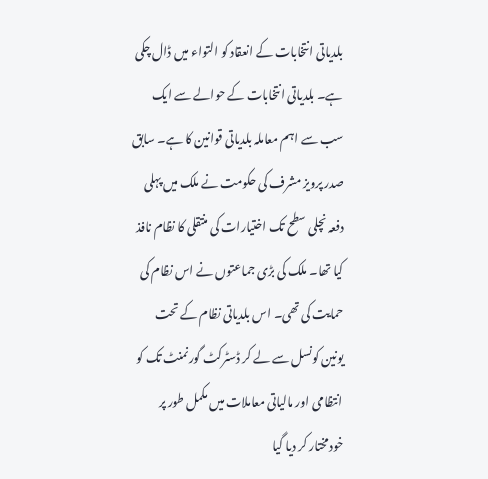بلدیاتی انتخابات کے انعقاد کو التواء میں ڈال چکی ہے۔ بلدیاتی انتخابات کے حوالے سے ایک سب سے اہم معاملہ بلدیاتی قوانین کا ہے۔ سابق صدر پرویز مشرف کی حکومت نے ملک میں پہلی دفعہ نچلی سطح تک اختیارات کی منتقلی کا نظام نافذ کیا تھا۔ ملک کی بڑی جماعتوں نے اس نظام کی حمایت کی تھی۔ اس بلدیاتی نظام کے تحت یونین کونسل سے لے کر ڈسٹرکٹ گورنمنٹ تک کو انتظامی اور مالیاتی معاملات میں مکمل طور پر خودمختار کر دیا گیا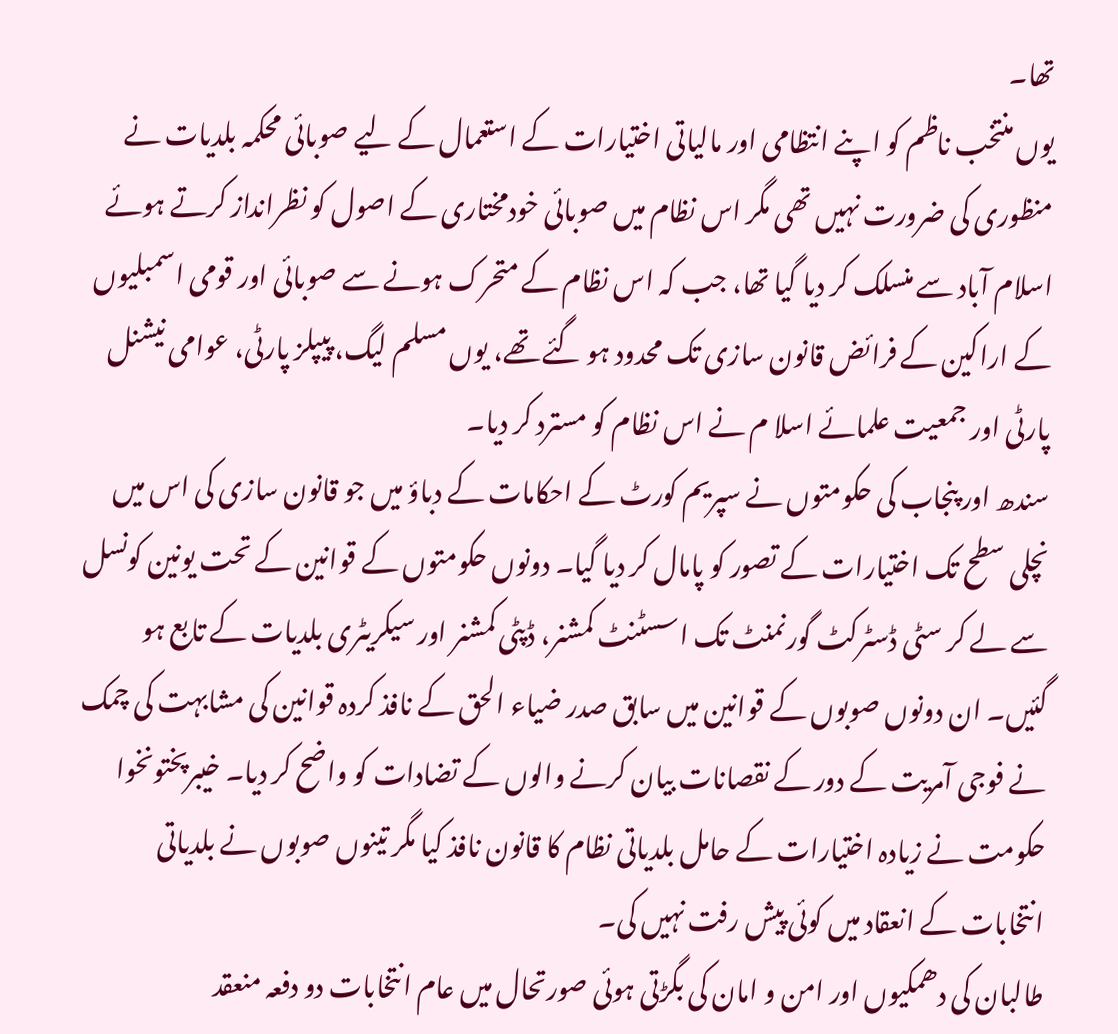تھا۔
یوں منتخب ناظم کو اپنے انتظامی اور مالیاتی اختیارات کے استعمال کے لیے صوبائی محکمہ بلدیات نے منظوری کی ضرورت نہیں تھی مگر اس نظام میں صوبائی خودمختاری کے اصول کو نظرانداز کرتے ہوئے اسلام آباد سے منسلک کر دیا گیا تھا، جب کہ اس نظام کے متحرک ہونے سے صوبائی اور قومی اسمبلیوں کے اراکین کے فرائض قانون سازی تک محدود ہو گئے تھے، یوں مسلم لیگ، پیپلز پارٹی، عوامی نیشنل پارٹی اور جمعیت علمائے اسلا م نے اس نظام کو مسترد کر دیا۔
سندھ اور پنجاب کی حکومتوں نے سپریم کورٹ کے احکامات کے دباؤ میں جو قانون سازی کی اس میں نچلی سطح تک اختیارات کے تصور کو پامال کر دیا گیا۔ دونوں حکومتوں کے قوانین کے تحت یونین کونسل سے لے کر سٹی ڈسٹرکٹ گورنمنٹ تک اسسٹنٹ کمشنر، ڈپٹی کمشنر اور سیکریٹری بلدیات کے تابع ہو گئیں۔ ان دونوں صوبوں کے قوانین میں سابق صدر ضیاء الحق کے نافذ کردہ قوانین کی مشابہت کی چمک نے فوجی آمریت کے دور کے نقصانات بیان کرنے والوں کے تضادات کو واضح کر دیا۔ خیبرپختونخوا حکومت نے زیادہ اختیارات کے حامل بلدیاتی نظام کا قانون نافذ کیا مگر تینوں صوبوں نے بلدیاتی انتخابات کے انعقاد میں کوئی پیش رفت نہیں کی۔
طالبان کی دھمکیوں اور امن و امان کی بگڑتی ہوئی صورتحال میں عام انتخابات دو دفعہ منعقد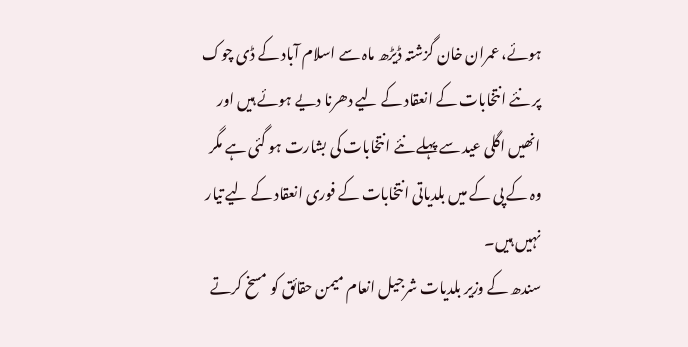ہوئے، عمران خان گزشتہ ڈیڑھ ماہ سے اسلام آباد کے ڈی چوک پر نئے انتخابات کے انعقاد کے لیے دھرنا دیے ہوئے ہیں اور انھیں اگلی عید سے پہلے نئے انتخابات کی بشارت ہو گئی ہے مگر وہ کے پی کے میں بلدیاتی انتخابات کے فوری انعقاد کے لیے تیار نہیں ہیں۔
سندھ کے وزیر بلدیات شرجیل انعام میمن حقائق کو مسخ کرتے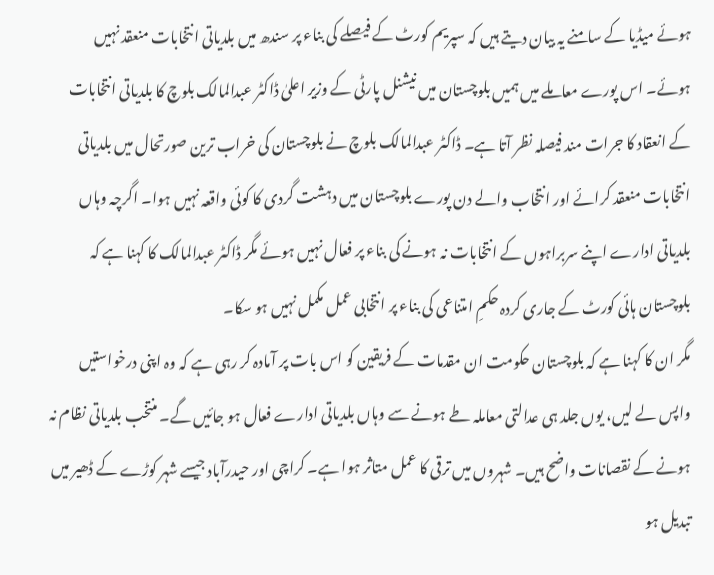ہوئے میڈیا کے سامنے یہ بیان دیتے ہیں کہ سپریم کورٹ کے فیصلے کی بناء پر سندھ میں بلدیاتی انتخابات منعقد نہیں ہوئے۔ اس پورے معاملے میں ہمیں بلوچستان میں نیشنل پارٹی کے وزیر اعلیٰ ڈاکٹر عبدالمالک بلوچ کا بلدیاتی انتخابات کے انعقاد کا جرات مند فیصلہ نظر آتا ہے۔ ڈاکٹر عبدالمالک بلوچ نے بلوچستان کی خراب ترین صورتحال میں بلدیاتی انتخابات منعقد کرائے اور انتخاب والے دن پورے بلوچستان میں دہشت گردی کا کوئی واقعہ نہیں ہوا۔ اگرچہ وہاں بلدیاتی ادارے اپنے سربراہوں کے انتخابات نہ ہونے کی بناء پر فعال نہیں ہوئے مگر ڈاکٹر عبدالمالک کا کہنا ہے کہ بلوچستان ہائی کورٹ کے جاری کردہ حکمِ امتناعی کی بناء پر انتخابی عمل مکمل نہیں ہو سکا۔
مگر ان کا کہنا ہے کہ بلوچستان حکومت ان مقدمات کے فریقین کو اس بات پر آمادہ کر رہی ہے کہ وہ اپنی درخواستیں واپس لے لیں، یوں جلد ہی عدالتی معاملہ طے ہونے سے وہاں بلدیاتی ادارے فعال ہو جائیں گے۔ منتخب بلدیاتی نظام نہ ہونے کے نقصانات واضح ہیں۔ شہروں میں ترقی کا عمل متاثر ہوا ہے۔ کراچی اور حیدرآباد جیسے شہر کوڑے کے ڈھیر میں تبدیل ہو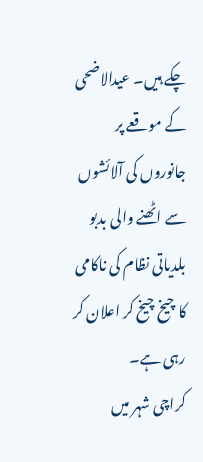چکے ہیں۔ عیدالاضحی کے موقعے پر جانوروں کی آلائشوں سے اٹھنے والی بدبو بلدیاتی نظام کی ناکامی کا چیخ چیخ کر اعلان کر رہی ہے۔
کراچی شہر میں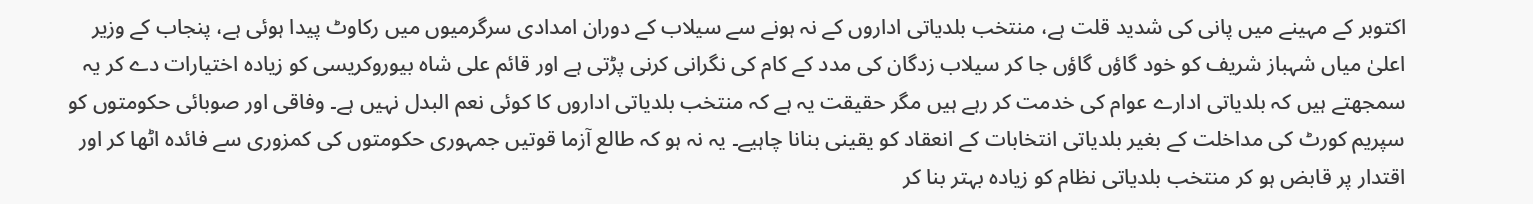اکتوبر کے مہینے میں پانی کی شدید قلت ہے، منتخب بلدیاتی اداروں کے نہ ہونے سے سیلاب کے دوران امدادی سرگرمیوں میں رکاوٹ پیدا ہوئی ہے، پنجاب کے وزیر اعلیٰ میاں شہباز شریف کو خود گاؤں گاؤں جا کر سیلاب زدگان کی مدد کے کام کی نگرانی کرنی پڑتی ہے اور قائم علی شاہ بیوروکریسی کو زیادہ اختیارات دے کر یہ سمجھتے ہیں کہ بلدیاتی ادارے عوام کی خدمت کر رہے ہیں مگر حقیقت یہ ہے کہ منتخب بلدیاتی اداروں کا کوئی نعم البدل نہیں ہے۔ وفاقی اور صوبائی حکومتوں کو سپریم کورٹ کی مداخلت کے بغیر بلدیاتی انتخابات کے انعقاد کو یقینی بنانا چاہیے۔ یہ نہ ہو کہ طالع آزما قوتیں جمہوری حکومتوں کی کمزوری سے فائدہ اٹھا کر اور اقتدار پر قابض ہو کر منتخب بلدیاتی نظام کو زیادہ بہتر بنا کر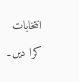انتخابات کرا دیں۔